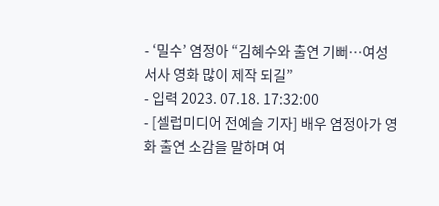- ‘밀수’ 염정아 “김혜수와 출연 기뻐…여성 서사 영화 많이 제작 되길”
- 입력 2023. 07.18. 17:32:00
- [셀럽미디어 전예슬 기자] 배우 염정아가 영화 출연 소감을 말하며 여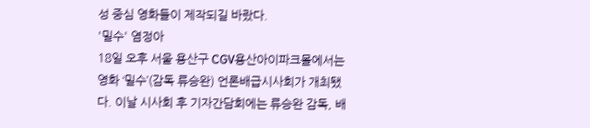성 중심 영화들이 제작되길 바랐다.
'밀수' 염정아
18일 오후 서울 용산구 CGV용산아이파크몰에서는 영화 ‘밀수’(감독 류승완) 언론배급시사회가 개최됐다. 이날 시사회 후 기자간담회에는 류승완 감독, 배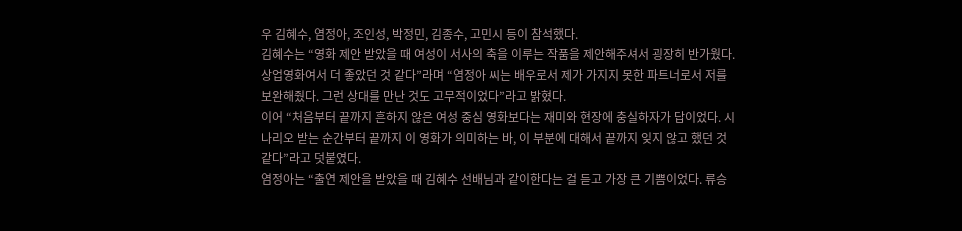우 김혜수, 염정아, 조인성, 박정민, 김종수, 고민시 등이 참석했다.
김혜수는 “영화 제안 받았을 때 여성이 서사의 축을 이루는 작품을 제안해주셔서 굉장히 반가웠다. 상업영화여서 더 좋았던 것 같다”라며 “염정아 씨는 배우로서 제가 가지지 못한 파트너로서 저를 보완해줬다. 그런 상대를 만난 것도 고무적이었다”라고 밝혔다.
이어 “처음부터 끝까지 흔하지 않은 여성 중심 영화보다는 재미와 현장에 충실하자가 답이었다. 시나리오 받는 순간부터 끝까지 이 영화가 의미하는 바, 이 부분에 대해서 끝까지 잊지 않고 했던 것 같다”라고 덧붙였다.
염정아는 “출연 제안을 받았을 때 김혜수 선배님과 같이한다는 걸 듣고 가장 큰 기쁨이었다. 류승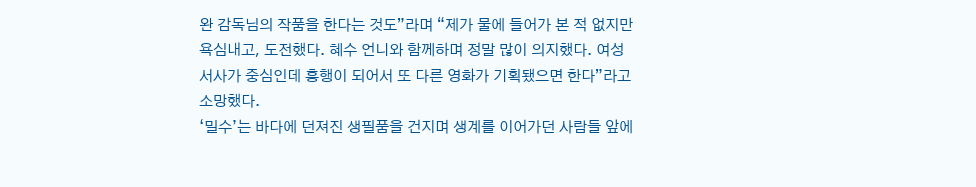완 감독님의 작품을 한다는 것도”라며 “제가 물에 들어가 본 적 없지만 욕심내고, 도전했다. 혜수 언니와 함께하며 정말 많이 의지했다. 여성 서사가 중심인데 흥행이 되어서 또 다른 영화가 기획됐으면 한다”라고 소망했다.
‘밀수’는 바다에 던져진 생필품을 건지며 생계를 이어가던 사람들 앞에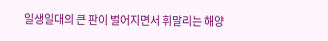일생일대의 큰 판이 벌어지면서 휘말리는 해양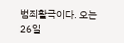범죄활극이다. 오는 26일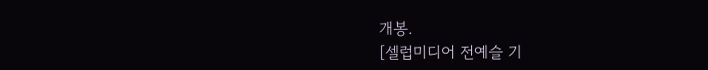개봉.
[셀럽미디어 전예슬 기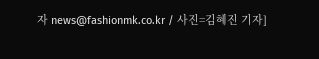자 news@fashionmk.co.kr / 사진=김혜진 기자]